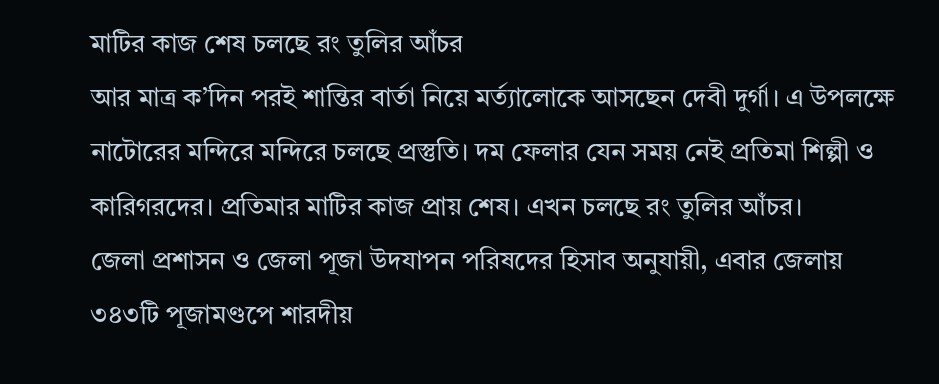মাটির কাজ শেষ চলছে রং তুলির আঁচর
আর মাত্র ক’দিন পরই শান্তির বার্তা নিয়ে মর্ত্যালোকে আসছেন দেবী দুর্গা। এ উপলক্ষে নাটোরের মন্দিরে মন্দিরে চলছে প্রস্তুতি। দম ফেলার যেন সময় নেই প্রতিমা শিল্পী ও কারিগরদের। প্রতিমার মাটির কাজ প্রায় শেষ। এখন চলছে রং তুলির আঁচর।
জেলা প্রশাসন ও জেলা পূজা উদযাপন পরিষদের হিসাব অনুযায়ী, এবার জেলায় ৩৪৩টি পূজামণ্ডপে শারদীয়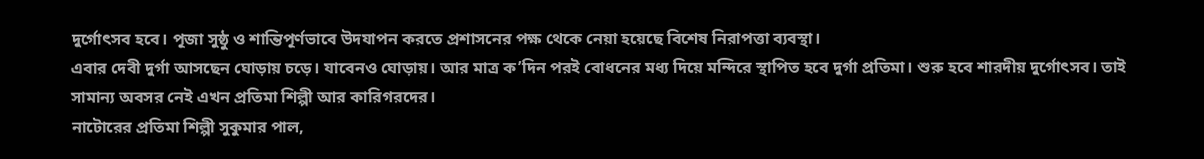দুর্গোৎসব হবে। পূজা সুষ্ঠু ও শান্তিপূর্ণভাবে উদযাপন করতে প্রশাসনের পক্ষ থেকে নেয়া হয়েছে বিশেষ নিরাপত্তা ব্যবস্থা।
এবার দেবী দুর্গা আসছেন ঘোড়ায় চড়ে। যাবেনও ঘোড়ায়। আর মাত্র ক’দিন পরই বোধনের মধ্য দিয়ে মন্দিরে স্থাপিত হবে দুর্গা প্রতিমা। শুরু হবে শারদীয় দুর্গোৎসব। তাই সামান্য অবসর নেই এখন প্রতিমা শিল্পী আর কারিগরদের।
নাটোরের প্রতিমা শিল্পী সুকুমার পাল,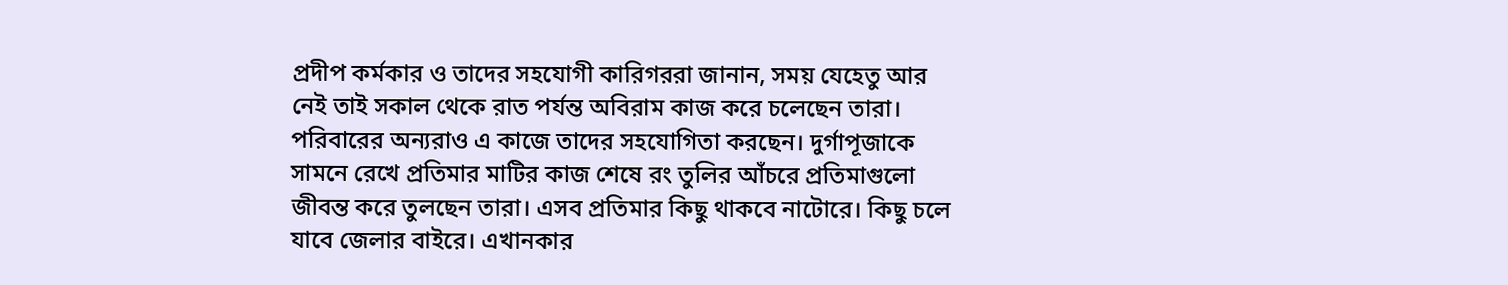প্রদীপ কর্মকার ও তাদের সহযোগী কারিগররা জানান, সময় যেহেতু আর নেই তাই সকাল থেকে রাত পর্যন্ত অবিরাম কাজ করে চলেছেন তারা। পরিবারের অন্যরাও এ কাজে তাদের সহযোগিতা করছেন। দুর্গাপূজাকে সামনে রেখে প্রতিমার মাটির কাজ শেষে রং তুলির আঁচরে প্রতিমাগুলো জীবন্ত করে তুলছেন তারা। এসব প্রতিমার কিছু থাকবে নাটোরে। কিছু চলে যাবে জেলার বাইরে। এখানকার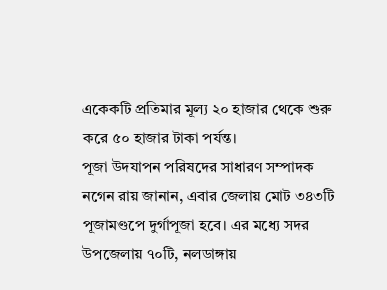একেকটি প্রতিমার মূল্য ২০ হাজার থেকে শুরু করে ৫০ হাজার টাকা পর্যন্ত।
পূজা উদযাপন পরিষদের সাধারণ সম্পাদক নগেন রায় জানান, এবার জেলায় মোট ৩৪৩টি পূজামণ্ডপে দুর্গাপূজা হবে। এর মধ্যে সদর উপজেলায় ৭০টি, নলডাঙ্গায়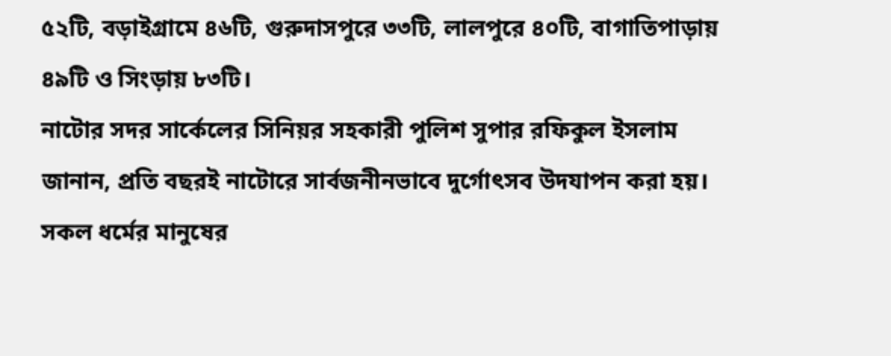৫২টি, বড়াইগ্রামে ৪৬টি, গুরুদাসপুরে ৩৩টি, লালপুরে ৪০টি, বাগাতিপাড়ায় ৪৯টি ও সিংড়ায় ৮৩টি।
নাটোর সদর সার্কেলের সিনিয়র সহকারী পুলিশ সুপার রফিকুল ইসলাম জানান, প্রতি বছরই নাটোরে সার্বজনীনভাবে দুর্গোৎসব উদযাপন করা হয়। সকল ধর্মের মানুষের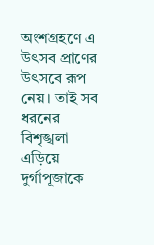অংশগ্রহণে এ উৎসব প্রাণের উৎসবে রূপ নেয়। তাই সব ধরনের বিশৃঙ্খলা এড়িয়ে দুর্গাপূজাকে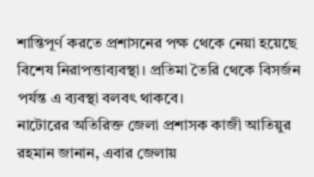শান্তিপূর্ণ করতে প্রশাসনের পক্ষ থেকে নেয়া হয়েছে বিশেষ নিরাপত্তাব্যবস্থা। প্রতিমা তৈরি থেকে বিসর্জন পর্যন্ত এ ব্যবস্থা বলবৎ থাকবে।
নাটোরের অতিরিক্ত জেলা প্রশাসক কাজী আতিয়ুর রহমান জানান, এবার জেলায়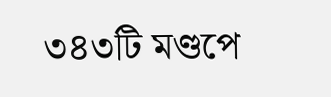৩৪৩টি মণ্ডপে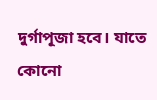দুর্গাপূজা হবে। যাতে কোনো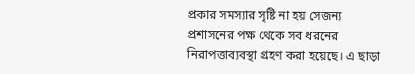প্রকার সমস্যার সৃষ্টি না হয় সেজন্য প্রশাসনের পক্ষ থেকে সব ধরনের নিরাপত্তাব্যবস্থা গ্রহণ করা হয়েছে। এ ছাড়া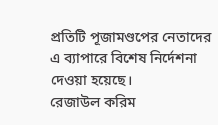প্রতিটি পূজামণ্ডপের নেতাদের এ ব্যাপারে বিশেষ নির্দেশনা দেওয়া হয়েছে।
রেজাউল করিম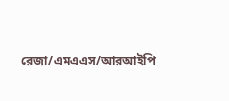রেজা/এমএএস/আরআইপি